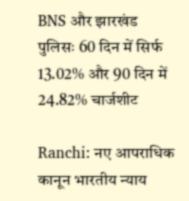BNS और झारखंड पुलिसः 60 दिन में सिर्फ 13.02% और 90 दिन में 24.82% चार्जशीट

Ranchi: नए आपराधिक कानून भारतीय न्याय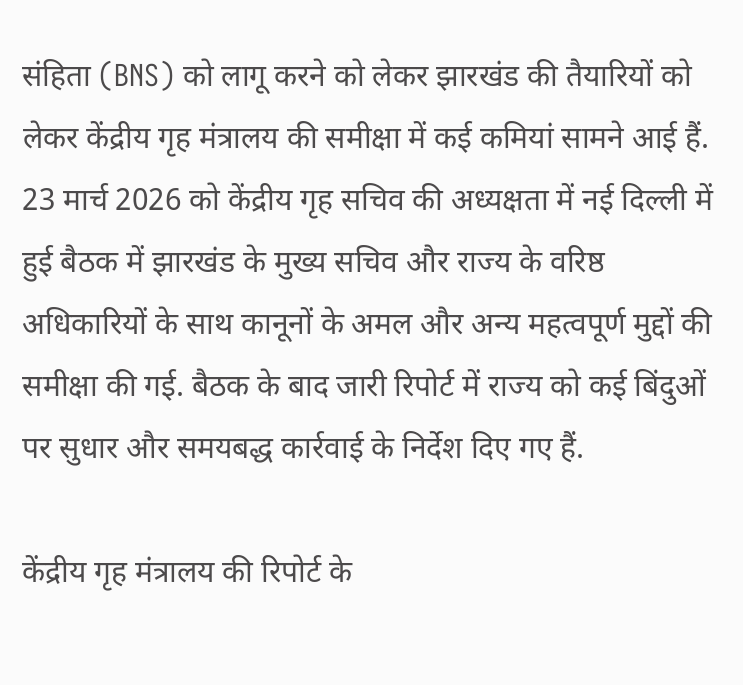संहिता (BNS) को लागू करने को लेकर झारखंड की तैयारियों को लेकर केंद्रीय गृह मंत्रालय की समीक्षा में कई कमियां सामने आई हैं. 23 मार्च 2026 को केंद्रीय गृह सचिव की अध्यक्षता में नई दिल्ली में हुई बैठक में झारखंड के मुख्य सचिव और राज्य के वरिष्ठ अधिकारियों के साथ कानूनों के अमल और अन्य महत्वपूर्ण मुद्दों की समीक्षा की गई. बैठक के बाद जारी रिपोर्ट में राज्य को कई बिंदुओं पर सुधार और समयबद्ध कार्रवाई के निर्देश दिए गए हैं.

केंद्रीय गृह मंत्रालय की रिपोर्ट के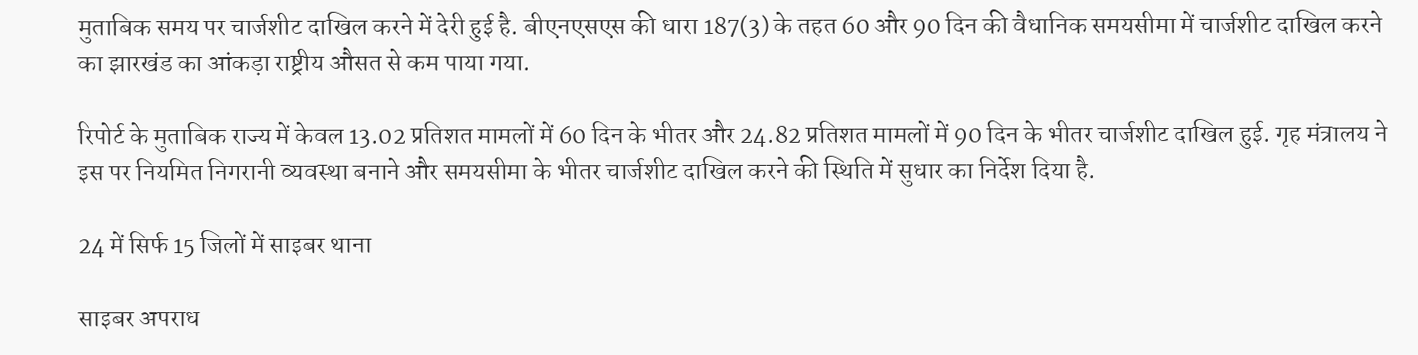मुताबिक समय पर चार्जशीट दाखिल करने में देरी हुई है. बीएनएसएस की धारा 187(3) के तहत 60 और 90 दिन की वैधानिक समयसीमा में चार्जशीट दाखिल करने का झारखंड का आंकड़ा राष्ट्रीय औसत से कम पाया गया.

रिपोर्ट के मुताबिक राज्य में केवल 13.02 प्रतिशत मामलों में 60 दिन के भीतर और 24.82 प्रतिशत मामलों में 90 दिन के भीतर चार्जशीट दाखिल हुई. गृह मंत्रालय ने इस पर नियमित निगरानी व्यवस्था बनाने और समयसीमा के भीतर चार्जशीट दाखिल करने की स्थिति में सुधार का निर्देश दिया है.

24 में सिर्फ 15 जिलों में साइबर थाना

साइबर अपराध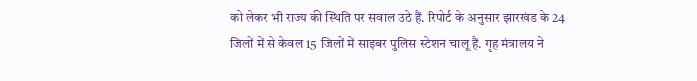को लेकर भी राज्य की स्थिति पर सवाल उठे हैं. रिपोर्ट के अनुसार झारखंड के 24 जिलों में से केवल 15 जिलों में साइबर पुलिस स्टेशन चालू हैं. गृह मंत्रालय ने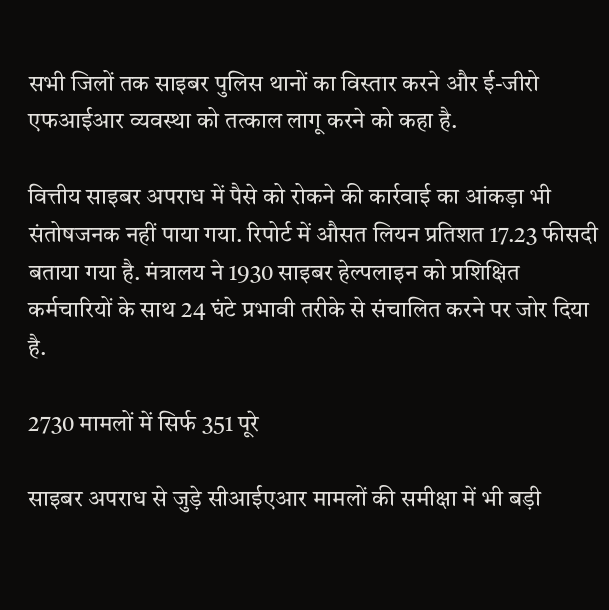सभी जिलों तक साइबर पुलिस थानों का विस्तार करने और ई-जीरो एफआईआर व्यवस्था को तत्काल लागू करने को कहा है.

वित्तीय साइबर अपराध में पैसे को रोकने की कार्रवाई का आंकड़ा भी संतोषजनक नहीं पाया गया. रिपोर्ट में औसत लियन प्रतिशत 17.23 फीसदी बताया गया है. मंत्रालय ने 1930 साइबर हेल्पलाइन को प्रशिक्षित कर्मचारियों के साथ 24 घंटे प्रभावी तरीके से संचालित करने पर जोर दिया है.

2730 मामलों में सिर्फ 351 पूरे

साइबर अपराध से जुड़े सीआईएआर मामलों की समीक्षा में भी बड़ी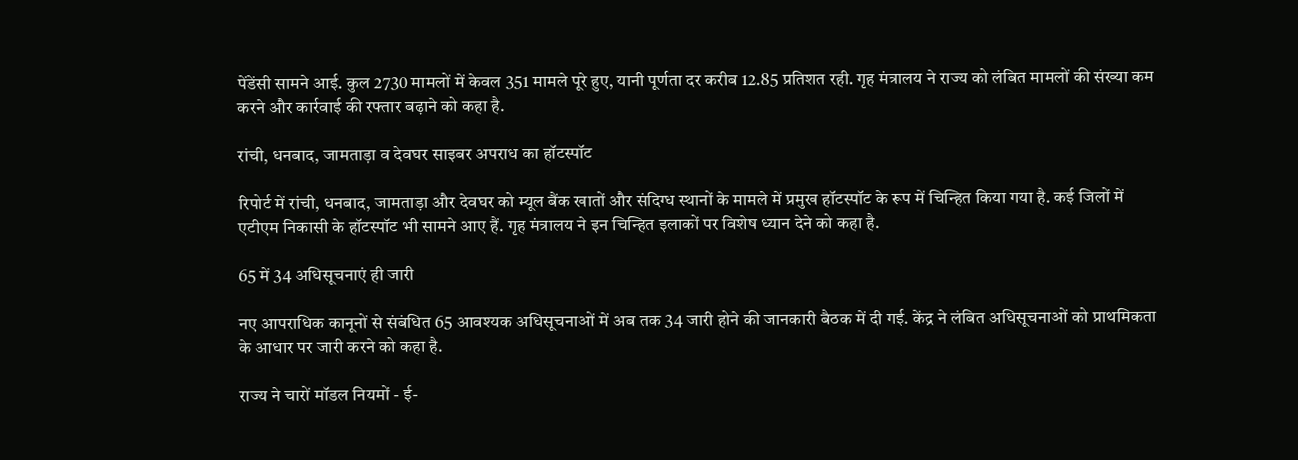पेंडेंसी सामने आई. कुल 2730 मामलों में केवल 351 मामले पूरे हुए, यानी पूर्णता दर करीब 12.85 प्रतिशत रही. गृह मंत्रालय ने राज्य को लंबित मामलों की संख्या कम करने और कार्रवाई की रफ्तार बढ़ाने को कहा है.

रांची, धनबाद, जामताड़ा व देवघर साइबर अपराध का हॉटस्पॉट

रिपोर्ट में रांची, धनबाद, जामताड़ा और देवघर को म्यूल बैंक खातों और संदिग्ध स्थानों के मामले में प्रमुख हॉटस्पॉट के रूप में चिन्हित किया गया है. कई जिलों में एटीएम निकासी के हॉटस्पॉट भी सामने आए हैं. गृह मंत्रालय ने इन चिन्हित इलाकों पर विशेष ध्यान देने को कहा है.

65 में 34 अधिसूचनाएं ही जारी

नए आपराधिक कानूनों से संबंधित 65 आवश्यक अधिसूचनाओं में अब तक 34 जारी होने की जानकारी बैठक में दी गई. केंद्र ने लंबित अधिसूचनाओं को प्राथमिकता के आधार पर जारी करने को कहा है.

राज्य ने चारों मॉडल नियमों - ई-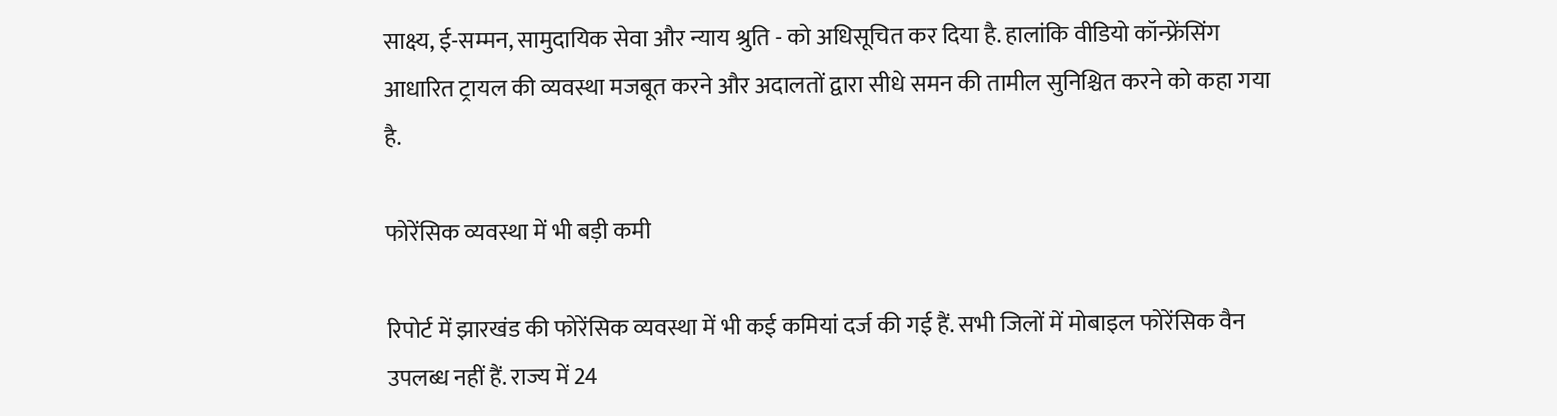साक्ष्य, ई-सम्मन, सामुदायिक सेवा और न्याय श्रुति - को अधिसूचित कर दिया है. हालांकि वीडियो कॉन्फ्रेंसिंग आधारित ट्रायल की व्यवस्था मजबूत करने और अदालतों द्वारा सीधे समन की तामील सुनिश्चित करने को कहा गया है.

फोरेंसिक व्यवस्था में भी बड़ी कमी

रिपोर्ट में झारखंड की फोरेंसिक व्यवस्था में भी कई कमियां दर्ज की गई हैं. सभी जिलों में मोबाइल फोरेंसिक वैन उपलब्ध नहीं हैं. राज्य में 24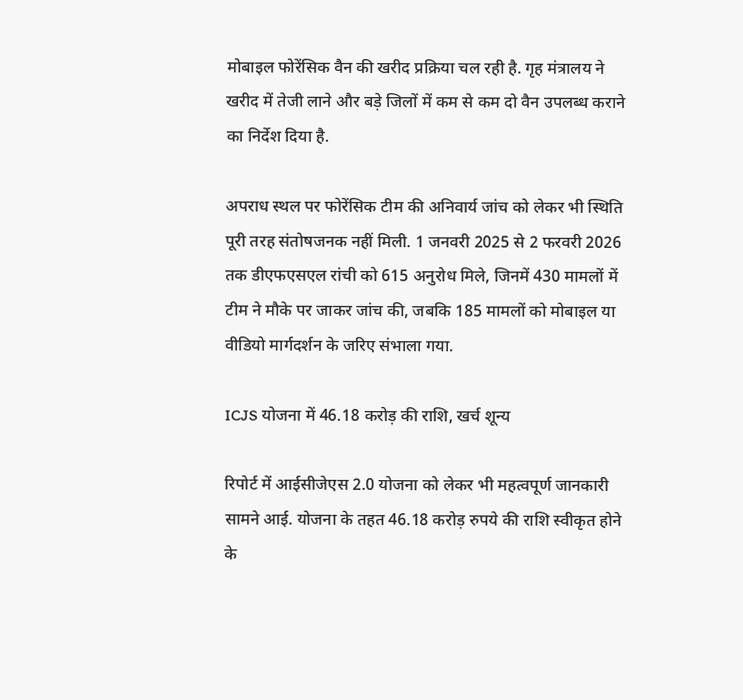मोबाइल फोरेंसिक वैन की खरीद प्रक्रिया चल रही है. गृह मंत्रालय ने खरीद में तेजी लाने और बड़े जिलों में कम से कम दो वैन उपलब्ध कराने का निर्देश दिया है.

अपराध स्थल पर फोरेंसिक टीम की अनिवार्य जांच को लेकर भी स्थिति पूरी तरह संतोषजनक नहीं मिली. 1 जनवरी 2025 से 2 फरवरी 2026 तक डीएफएसएल रांची को 615 अनुरोध मिले, जिनमें 430 मामलों में टीम ने मौके पर जाकर जांच की, जबकि 185 मामलों को मोबाइल या वीडियो मार्गदर्शन के जरिए संभाला गया.

ICJS योजना में 46.18 करोड़ की राशि, खर्च शून्य

रिपोर्ट में आईसीजेएस 2.0 योजना को लेकर भी महत्वपूर्ण जानकारी सामने आई. योजना के तहत 46.18 करोड़ रुपये की राशि स्वीकृत होने के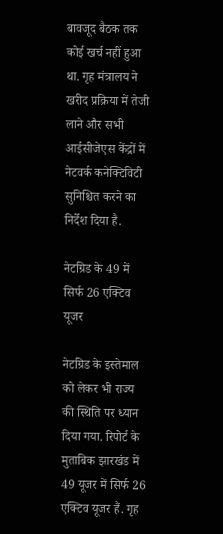बावजूद बैठक तक कोई खर्च नहीं हुआ था. गृह मंत्रालय ने खरीद प्रक्रिया में तेजी लाने और सभी आईसीजेएस केंद्रों में नेटवर्क कनेक्टिविटी सुनिश्चित करने का निर्देश दिया है.

नेटग्रिड के 49 में सिर्फ 26 एक्टिव यूजर

नेटग्रिड के इस्तेमाल को लेकर भी राज्य की स्थिति पर ध्यान दिया गया. रिपोर्ट के मुताबिक झारखंड में 49 यूजर में सिर्फ 26 एक्टिव यूजर हैं. गृह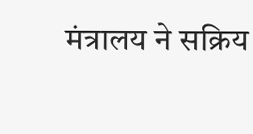मंत्रालय ने सक्रिय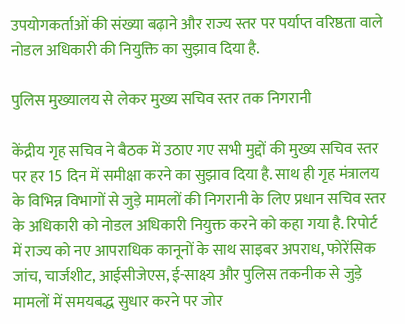उपयोगकर्ताओं की संख्या बढ़ाने और राज्य स्तर पर पर्याप्त वरिष्ठता वाले नोडल अधिकारी की नियुक्ति का सुझाव दिया है.

पुलिस मुख्यालय से लेकर मुख्य सचिव स्तर तक निगरानी

केंद्रीय गृह सचिव ने बैठक में उठाए गए सभी मुद्दों की मुख्य सचिव स्तर पर हर 15 दिन में समीक्षा करने का सुझाव दिया है. साथ ही गृह मंत्रालय के विभिन्न विभागों से जुड़े मामलों की निगरानी के लिए प्रधान सचिव स्तर के अधिकारी को नोडल अधिकारी नियुक्त करने को कहा गया है. रिपोर्ट में राज्य को नए आपराधिक कानूनों के साथ साइबर अपराध, फोरेंसिक जांच, चार्जशीट, आईसीजेएस, ई-साक्ष्य और पुलिस तकनीक से जुड़े मामलों में समयबद्ध सुधार करने पर जोर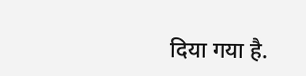दिया गया है.